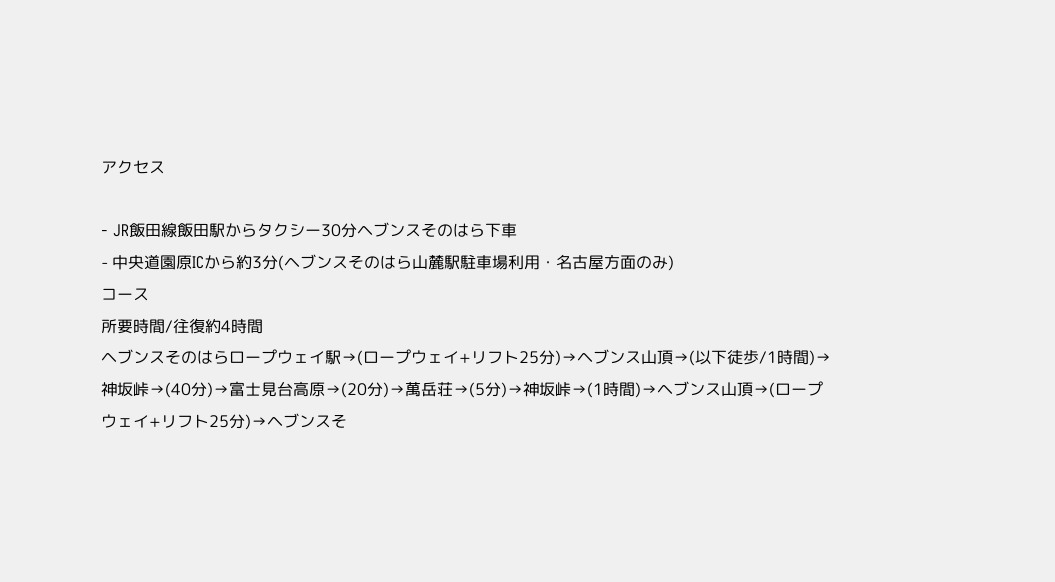アクセス

- JR飯田線飯田駅からタクシー30分ヘブンスそのはら下車
- 中央道園原ICから約3分(ヘブンスそのはら山麓駅駐車場利用・名古屋方面のみ)
コース
所要時間/往復約4時間
ヘブンスそのはらロープウェイ駅→(ロープウェイ+リフト25分)→ヘブンス山頂→(以下徒歩/1時間)→神坂峠→(40分)→富士見台高原→(20分)→萬岳荘→(5分)→神坂峠→(1時間)→ヘブンス山頂→(ロープウェイ+リフト25分)→ヘブンスそ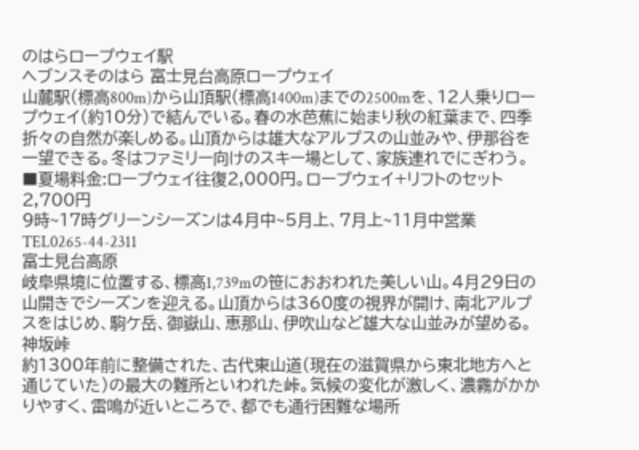のはらロープウェイ駅
ヘブンスそのはら 富士見台高原ロープウェイ
山麓駅(標高800m)から山頂駅(標高1400m)までの2500mを、12人乗りロープウェイ(約10分)で結んでいる。春の水芭蕉に始まり秋の紅葉まで、四季折々の自然が楽しめる。山頂からは雄大なアルプスの山並みや、伊那谷を一望できる。冬はファミリー向けのスキー場として、家族連れでにぎわう。
■夏場料金:ロープウェイ往復2,000円。ロープウェイ+リフトのセット2,700円
9時~17時グリーンシーズンは4月中~5月上、7月上~11月中営業
TEL0265-44-2311
富士見台高原
岐阜県境に位置する、標高1,739mの笹におおわれた美しい山。4月29日の山開きでシーズンを迎える。山頂からは360度の視界が開け、南北アルプスをはじめ、駒ケ岳、御嶽山、恵那山、伊吹山など雄大な山並みが望める。
神坂峠
約1300年前に整備された、古代東山道(現在の滋賀県から東北地方へと通じていた)の最大の難所といわれた峠。気候の変化が激しく、濃霧がかかりやすく、雷鳴が近いところで、都でも通行困難な場所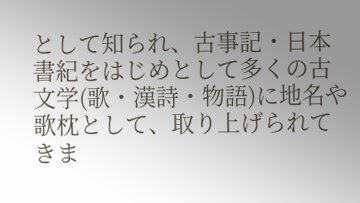として知られ、古事記・日本書紀をはじめとして多くの古文学(歌・漢詩・物語)に地名や歌枕として、取り上げられてきま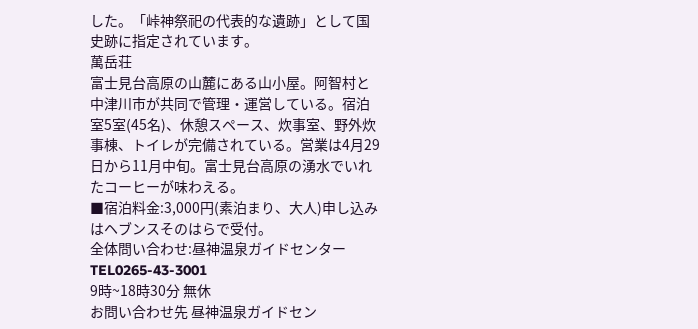した。「峠神祭祀の代表的な遺跡」として国史跡に指定されています。
萬岳荘
富士見台高原の山麓にある山小屋。阿智村と中津川市が共同で管理・運営している。宿泊室5室(45名)、休憩スペース、炊事室、野外炊事棟、トイレが完備されている。営業は4月29日から11月中旬。富士見台高原の湧水でいれたコーヒーが味わえる。
■宿泊料金:3,000円(素泊まり、大人)申し込みはヘブンスそのはらで受付。
全体問い合わせ:昼神温泉ガイドセンター TEL0265-43-3001
9時~18時30分 無休
お問い合わせ先 昼神温泉ガイドセン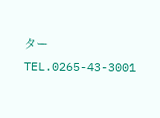ター TEL.0265-43-3001